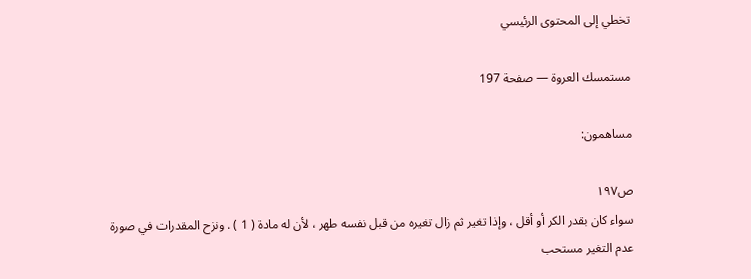تخطي إلى المحتوى الرئيسي

مستمسك العروة — صفحة 197

مساهمون:

ص١٩٧
سواء كان بقدر الكر أو أقل ، وإذا تغير ثم زال تغيره من قبل نفسه طهر ، لأن له مادة ( 1 ) . ونزح المقدرات في صورة عدم التغير مستحب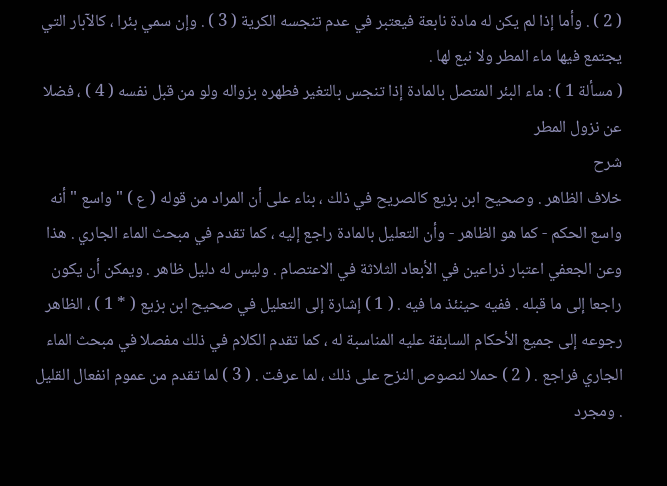( 2 ) . وأما إذا لم يكن له مادة نابعة فيعتبر في عدم تنجسه الكرية ( 3 ) . وإن سمي بئرا ، كالآبار التي يجتمع فيها ماء المطر ولا نبع لها .
( مسألة 1 ) : ماء البئر المتصل بالمادة إذا تنجس بالتغير فطهره بزواله ولو من قبل نفسه ( 4 ) ، فضلا عن نزول المطر
شرح
خلاف الظاهر . وصحيح ابن بزيع كالصريح في ذلك ، بناء على أن المراد من قوله ( ع ) " واسع " أنه واسع الحكم - كما هو الظاهر - وأن التعليل بالمادة راجع إليه ، كما تقدم في مبحث الماء الجاري . هذا وعن الجعفي اعتبار ذراعين في الأبعاد الثلاثة في الاعتصام . وليس له دليل ظاهر . ويمكن أن يكون راجعا إلى ما قبله . ففيه حينئذ ما فيه . ( 1 ) إشارة إلى التعليل في صحيح ابن بزيع ( * 1 ) ، الظاهر رجوعه إلى جميع الأحكام السابقة عليه المناسبة له ، كما تقدم الكلام في ذلك مفصلا في مبحث الماء الجاري فراجع . ( 2 ) حملا لنصوص النزح على ذلك ، لما عرفت . ( 3 ) لما تقدم من عموم انفعال القليل . ومجرد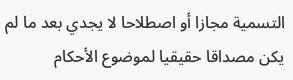التسمية مجازا أو اصطلاحا لا يجدي بعد ما لم يكن مصداقا حقيقيا لموضوع الأحكام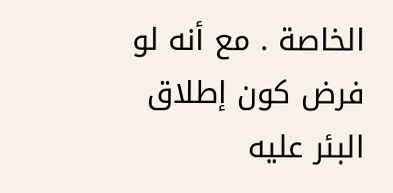الخاصة . مع أنه لو فرض كون إطلاق البئر عليه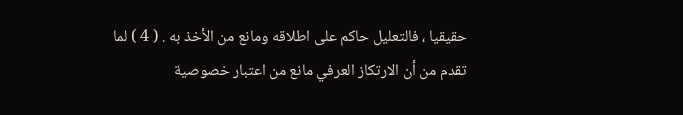حقيقيا ، فالتعليل حاكم على اطلاقه ومانع من الأخذ به . ( 4 ) لما تقدم من أن الارتكاز العرفي مانع من اعتبار خصوصية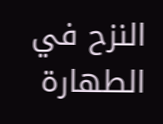النزح في الطهارة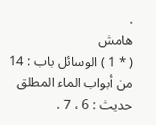.
هامش
( * 1 ) الوسائل باب : 14 من أبواب الماء المطلق حديث : 6 ، 7 .